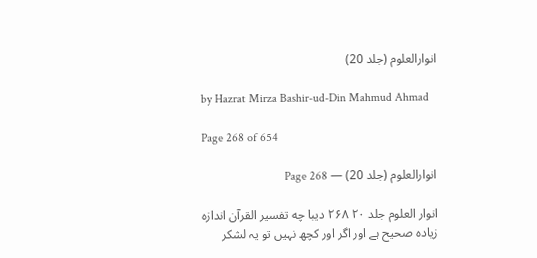انوارالعلوم (جلد 20)

by Hazrat Mirza Bashir-ud-Din Mahmud Ahmad

Page 268 of 654

انوارالعلوم (جلد 20) — Page 268

انوار العلوم جلد ۲۰ ۲۶۸ دیبا چه تفسیر القرآن اندازہ زیادہ صحیح ہے اور اگر اور کچھ نہیں تو یہ لشکر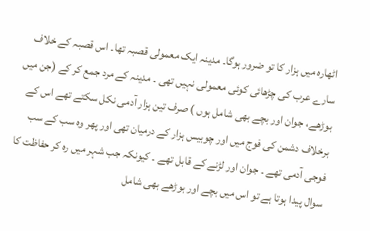اٹھارہ میں ہزار کا تو ضرور ہوگا۔ مدینہ ایک معمولی قصبہ تھا۔ اس قصبہ کے خلاف سارے عرب کی چڑھائی کوئی معمولی نہیں تھی ۔ مدینہ کے مرد جمع کر کے (جن میں بوڑھے، جوان اور بچے بھی شامل ہوں ) صرف تین ہزار آدمی نکل سکتے تھے اس کے برخلاف دشمن کی فوج میں اور چوبیس ہزار کے درمیان تھی اور پھر وہ سب کے سب فوجی آدمی تھے ۔ جوان اور لڑنے کے قابل تھے ۔ کیونکہ جب شہر میں رہ کر حفاظت کا سوال پیدا ہوتا ہے تو اس میں بچے اور بوڑھے بھی شامل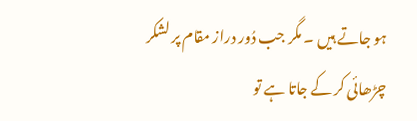ہو جاتے ہیں ۔ مگر جب دُور دراز مقام پر لشکر چڑھائی کر کے جاتا ہے تو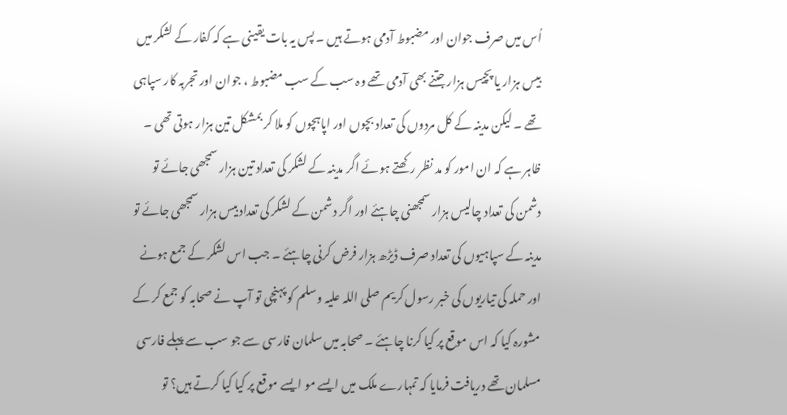اُس میں صرف جوان اور مضبوط آدمی ہوتے ہیں ۔ پس یہ بات یقینی ہے کہ کفار کے لشکر میں بیس ہزار یا پچیس ہزار جتنے بھی آدمی تھے وہ سب کے سب مضبوط ، جوان اور تجربہ کار سپاہی تھے ۔ لیکن مدینہ کے کل مردوں کی تعداد بچوں اور اپاہچوں کو ملا کر بمشکل تین ہزار ہوتی تھی ۔ ظاہر ہے کہ ان امور کو مد نظر رکھتے ہوئے اگر مدینہ کے لشکر کی تعداد تین ہزار سمجھی جائے تو دشمن کی تعداد چالیس ہزار سمجھنی چاہئے اور اگر دشمن کے لشکر کی تعداد بیس ہزار سمجھی جائے تو مدینہ کے سپاہیوں کی تعداد صرف ڈیڑھ ہزار فرض کرنی چاہئے ۔ جب اس لشکر کے جمع ہونے اور حملہ کی تیاریوں کی خبر رسول کریم صلی اللہ علیہ وسلم کو پہنچی تو آپ نے صحابہ کو جمع کر کے مشورہ کیا کہ اس موقع پر کیا کرنا چاہئے ۔ صحابہ میں سلمان فارسی سے جو سب سے پہلے فارسی مسلمان تھے دریافت فرمایا کہ تمہارے ملک میں ایسے مو ایسے موقع پر کیا کیا کرتے ہیں؟ تو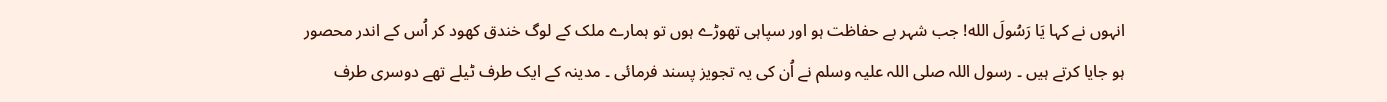انہوں نے کہا يَا رَسُولَ الله! جب شہر بے حفاظت ہو اور سپاہی تھوڑے ہوں تو ہمارے ملک کے لوگ خندق کھود کر اُس کے اندر محصور ہو جایا کرتے ہیں ۔ رسول اللہ صلی اللہ علیہ وسلم نے اُن کی یہ تجویز پسند فرمائی ۔ مدینہ کے ایک طرف ٹیلے تھے دوسری طرف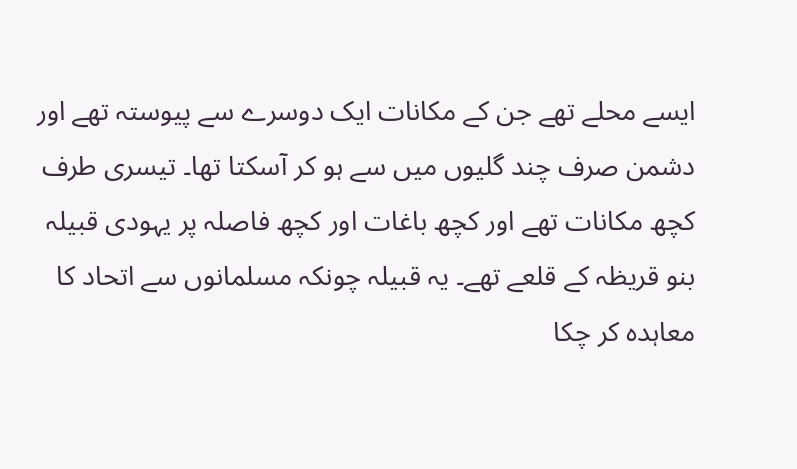ایسے محلے تھے جن کے مکانات ایک دوسرے سے پیوستہ تھے اور دشمن صرف چند گلیوں میں سے ہو کر آسکتا تھا۔ تیسری طرف کچھ مکانات تھے اور کچھ باغات اور کچھ فاصلہ پر یہودی قبیلہ بنو قریظہ کے قلعے تھے۔ یہ قبیلہ چونکہ مسلمانوں سے اتحاد کا معاہدہ کر چکا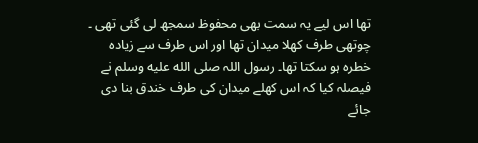تھا اس لیے یہ سمت بھی محفوظ سمجھ لی گئی تھی ۔ چوتھی طرف کھلا میدان تھا اور اس طرف سے زیادہ خطرہ ہو سکتا تھا۔ رسول اللہ صلى الله عليه وسلم نے فیصلہ کیا کہ اس کھلے میدان کی طرف خندق بنا دی جائے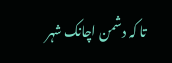تا کہ دشمن اچانک شہر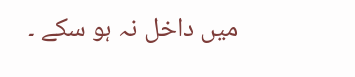میں داخل نہ ہو سکے ۔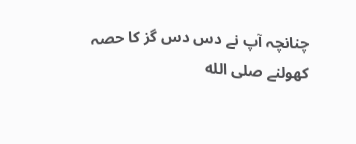چنانچہ آپ نے دس دس گز کا حصہ کھولنے صلى الله